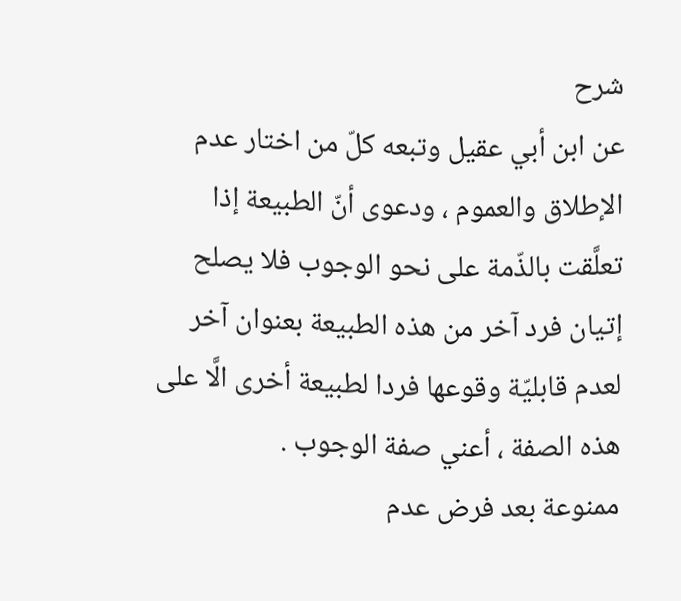شرح
عن ابن أبي عقيل وتبعه كلّ من اختار عدم الإطلاق والعموم ، ودعوى أنّ الطبيعة إذا تعلَّقت بالذّمة على نحو الوجوب فلا يصلح إتيان فرد آخر من هذه الطبيعة بعنوان آخر لعدم قابليّة وقوعها فردا لطبيعة أخرى الَّا على هذه الصفة ، أعني صفة الوجوب .
ممنوعة بعد فرض عدم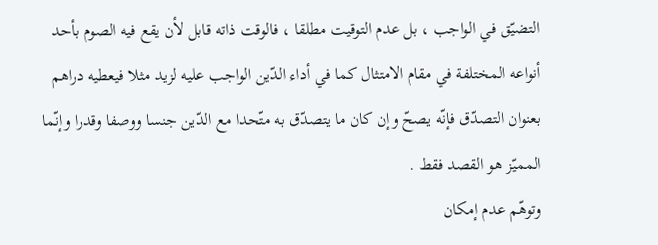التضيّق في الواجب ، بل عدم التوقيت مطلقا ، فالوقت ذاته قابل لأن يقع فيه الصوم بأحد أنواعه المختلفة في مقام الامتثال كما في أداء الدّين الواجب عليه لزيد مثلا فيعطيه دراهم بعنوان التصدّق فإنّه يصحّ وإن كان ما يتصدّق به متّحدا مع الدّين جنسا ووصفا وقدرا وإنّما المميّز هو القصد فقط .
وتوهّم عدم إمكان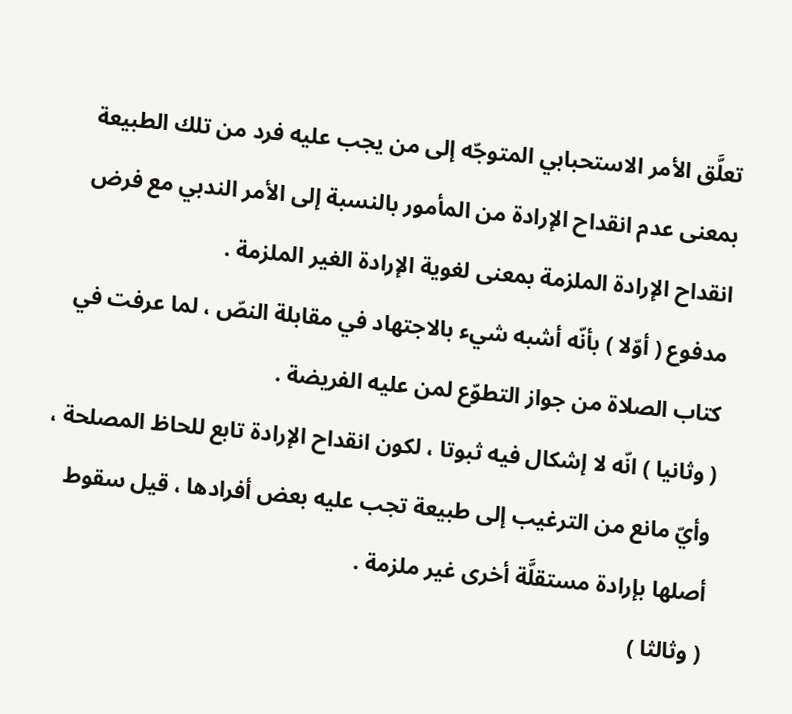تعلَّق الأمر الاستحبابي المتوجّه إلى من يجب عليه فرد من تلك الطبيعة بمعنى عدم انقداح الإرادة من المأمور بالنسبة إلى الأمر الندبي مع فرض انقداح الإرادة الملزمة بمعنى لغوية الإرادة الغير الملزمة .
مدفوع ( أوّلا ) بأنّه أشبه شيء بالاجتهاد في مقابلة النصّ ، لما عرفت في كتاب الصلاة من جواز التطوّع لمن عليه الفريضة .
( وثانيا ) انّه لا إشكال فيه ثبوتا ، لكون انقداح الإرادة تابع للحاظ المصلحة ، وأيّ مانع من الترغيب إلى طبيعة تجب عليه بعض أفرادها ، قيل سقوط أصلها بإرادة مستقلَّة أخرى غير ملزمة .
( وثالثا )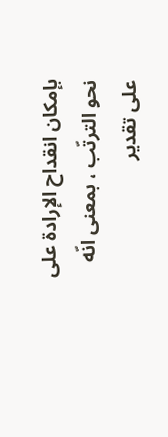بإمكان انقداح الإرادة على نحو الترتّب ، بمعنى انّه على تقدير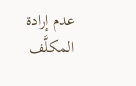عدم إرادة المكلَّف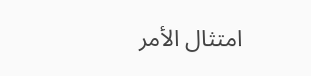امتثال الأمر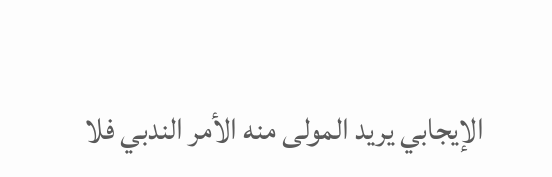الإيجابي يريد المولى منه الأمر الندبي فلا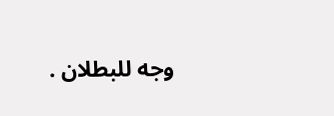وجه للبطلان .